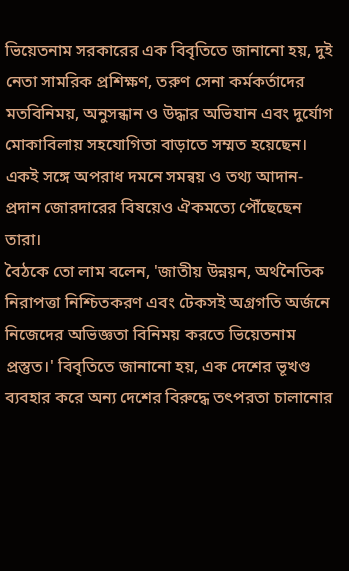ভিয়েতনাম সরকারের এক বিবৃতিতে জানানো হয়, দুই নেতা সামরিক প্রশিক্ষণ, তরুণ সেনা কর্মকর্তাদের মতবিনিময়, অনুসন্ধান ও উদ্ধার অভিযান এবং দুর্যোগ মোকাবিলায় সহযোগিতা বাড়াতে সম্মত হয়েছেন। একই সঙ্গে অপরাধ দমনে সমন্বয় ও তথ্য আদান-প্রদান জোরদারের বিষয়েও ঐকমত্যে পৌঁছেছেন তারা।
বৈঠকে তো লাম বলেন, 'জাতীয় উন্নয়ন, অর্থনৈতিক নিরাপত্তা নিশ্চিতকরণ এবং টেকসই অগ্রগতি অর্জনে নিজেদের অভিজ্ঞতা বিনিময় করতে ভিয়েতনাম প্রস্তুত।' বিবৃতিতে জানানো হয়, এক দেশের ভূখণ্ড ব্যবহার করে অন্য দেশের বিরুদ্ধে তৎপরতা চালানোর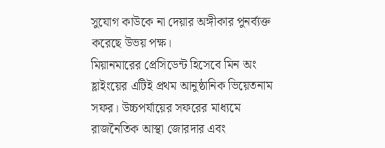সুযোগ কাউকে না দেয়ার অঙ্গীকার পুনর্ব্যক্ত করেছে উভয় পক্ষ।
মিয়ানমারের প্রেসিডেন্ট হিসেবে মিন অং হ্লাইংয়ের এটিই প্রথম আনুষ্ঠানিক ভিয়েতনাম সফর। উচ্চপর্যায়ের সফরের মাধ্যমে রাজনৈতিক আস্থা জোরদার এবং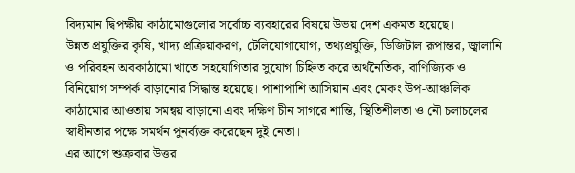বিদ্যমান দ্বিপক্ষীয় কাঠামোগুলোর সর্বোচ্চ ব্যবহারের বিষয়ে উভয় দেশ একমত হয়েছে।
উন্নত প্রযুক্তির কৃষি, খাদ্য প্রক্রিয়াকরণ, টেলিযোগাযোগ, তথ্যপ্রযুক্তি, ডিজিটাল রূপান্তর, জ্বালানি ও পরিবহন অবকাঠামো খাতে সহযোগিতার সুযোগ চিহ্নিত করে অর্থনৈতিক, বাণিজ্যিক ও বিনিয়োগ সম্পর্ক বাড়ানোর সিদ্ধান্ত হয়েছে। পাশাপাশি আসিয়ান এবং মেকং উপ-আঞ্চলিক কাঠামোর আওতায় সমন্বয় বাড়ানো এবং দক্ষিণ চীন সাগরে শান্তি, স্থিতিশীলতা ও নৌ চলাচলের স্বাধীনতার পক্ষে সমর্থন পুনর্ব্যক্ত করেছেন দুই নেতা।
এর আগে শুক্রবার উত্তর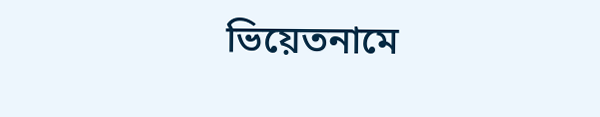ভিয়েতনামে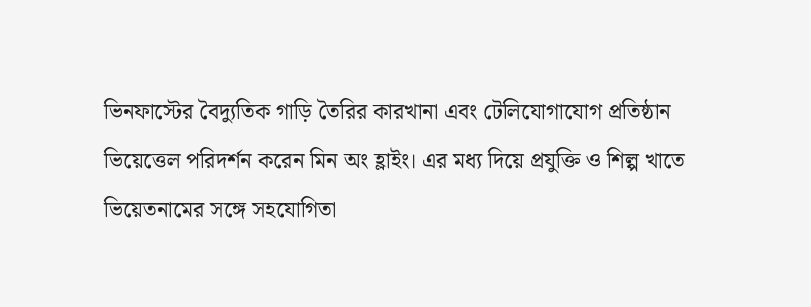ভিনফাস্টের বৈদ্যুতিক গাড়ি তৈরির কারখানা এবং টেলিযোগাযোগ প্রতিষ্ঠান ভিয়েত্তেল পরিদর্শন করেন মিন অং হ্লাইং। এর মধ্য দিয়ে প্রযুক্তি ও শিল্প খাতে ভিয়েতনামের সঙ্গে সহযোগিতা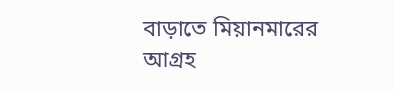বাড়াতে মিয়ানমারের আগ্রহ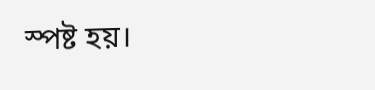স্পষ্ট হয়।